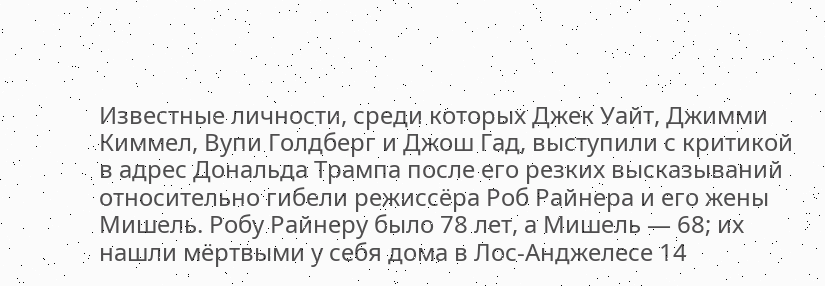Известные личности, среди которых Джек Уайт, Джимми Киммел, Вупи Голдберг и Джош Гад, выступили с критикой в адрес Дональда Трампа после его резких высказываний относительно гибели режиссёра Роб Райнера и его жены Мишель. Робу Райнеру было 78 лет, а Мишель — 68; их нашли мёртвыми у себя дома в Лос-Анджелесе 14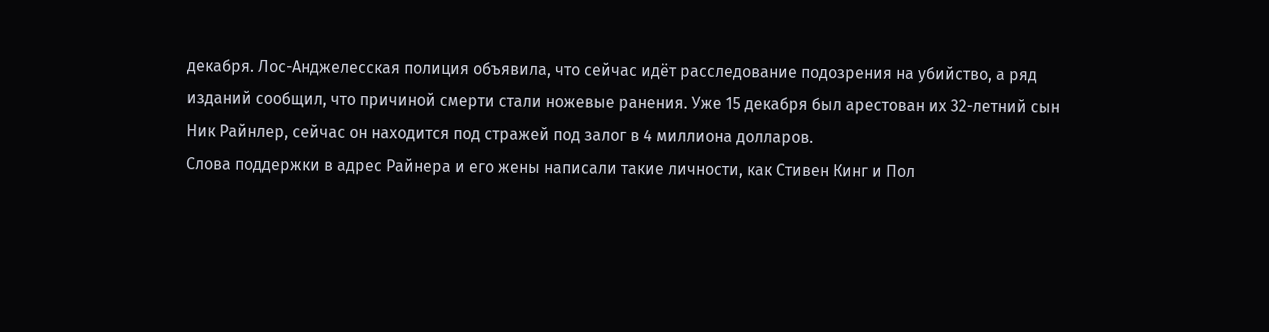декабря. Лос-Анджелесская полиция объявила, что сейчас идёт расследование подозрения на убийство, а ряд изданий сообщил, что причиной смерти стали ножевые ранения. Уже 15 декабря был арестован их 32-летний сын Ник Райнлер, сейчас он находится под стражей под залог в 4 миллиона долларов.
Слова поддержки в адрес Райнера и его жены написали такие личности, как Стивен Кинг и Пол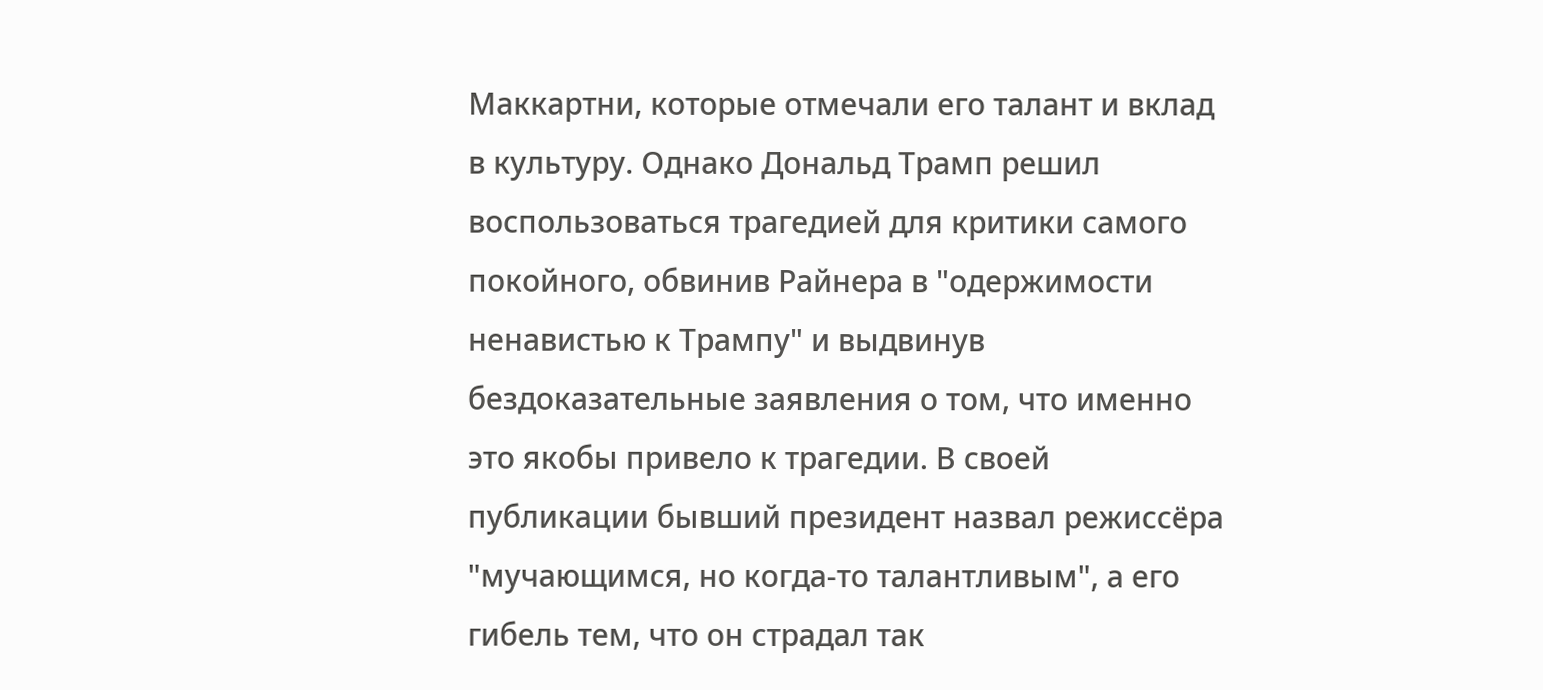Маккартни, которые отмечали его талант и вклад в культуру. Однако Дональд Трамп решил воспользоваться трагедией для критики самого покойного, обвинив Райнера в "одержимости ненавистью к Трампу" и выдвинув бездоказательные заявления о том, что именно это якобы привело к трагедии. В своей публикации бывший президент назвал режиссёра "мучающимся, но когда-то талантливым", а его гибель тем, что он страдал так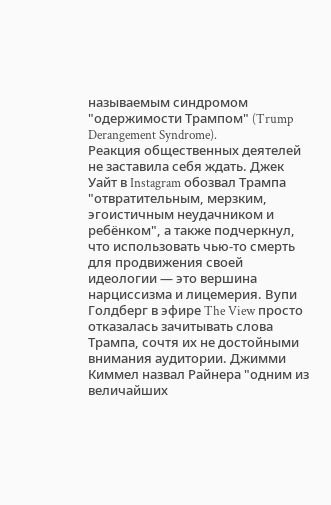называемым синдромом "одержимости Трампом" (Trump Derangement Syndrome).
Реакция общественных деятелей не заставила себя ждать. Джек Уайт в Instagram обозвал Трампа "отвратительным, мерзким, эгоистичным неудачником и ребёнком", а также подчеркнул, что использовать чью-то смерть для продвижения своей идеологии — это вершина нарциссизма и лицемерия. Вупи Голдберг в эфире The View просто отказалась зачитывать слова Трампа, сочтя их не достойными внимания аудитории. Джимми Киммел назвал Райнера "одним из величайших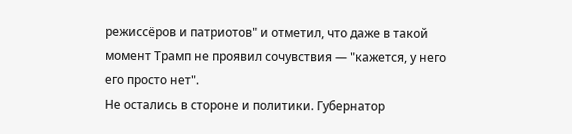режиссёров и патриотов" и отметил, что даже в такой момент Трамп не проявил сочувствия — "кажется, у него его просто нет".
Не остались в стороне и политики. Губернатор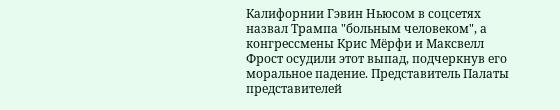Калифорнии Гэвин Ньюсом в соцсетях назвал Трампа "больным человеком", а конгрессмены Крис Мёрфи и Максвелл Фрост осудили этот выпад, подчеркнув его моральное падение. Представитель Палаты представителей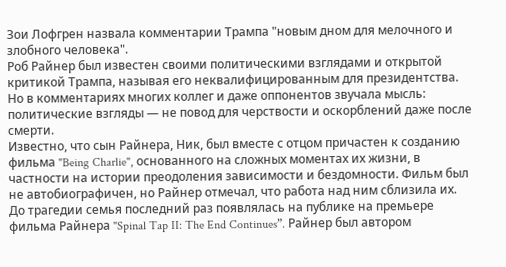Зои Лофгрен назвала комментарии Трампа "новым дном для мелочного и злобного человека".
Роб Райнер был известен своими политическими взглядами и открытой критикой Трампа, называя его неквалифицированным для президентства. Но в комментариях многих коллег и даже оппонентов звучала мысль: политические взгляды — не повод для черствости и оскорблений даже после смерти.
Известно, что сын Райнера, Ник, был вместе с отцом причастен к созданию фильма "Being Charlie", основанного на сложных моментах их жизни, в частности на истории преодоления зависимости и бездомности. Фильм был не автобиографичен, но Райнер отмечал, что работа над ним сблизила их. До трагедии семья последний раз появлялась на публике на премьере фильма Райнера "Spinal Tap II: The End Continues”. Райнер был автором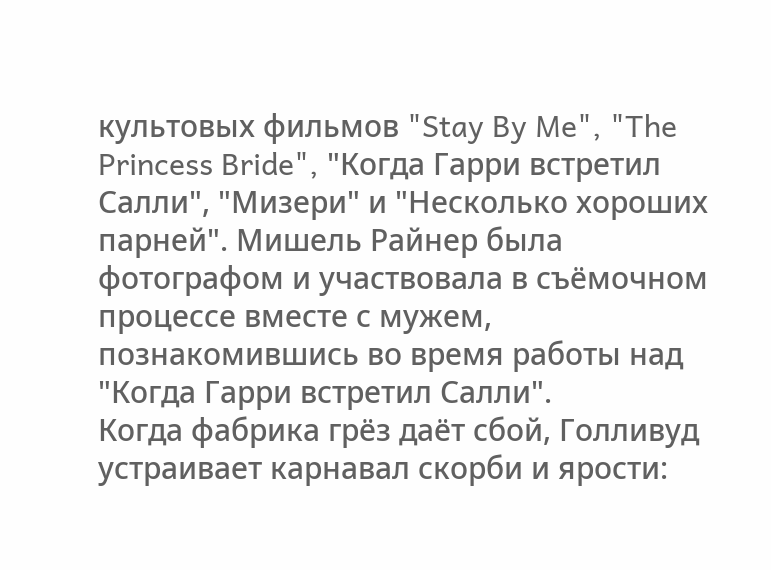культовых фильмов "Stay By Me", "The Princess Bride", "Когда Гарри встретил Салли", "Мизери" и "Несколько хороших парней". Мишель Райнер была фотографом и участвовала в съёмочном процессе вместе с мужем, познакомившись во время работы над "Когда Гарри встретил Салли".
Когда фабрика грёз даёт сбой, Голливуд устраивает карнавал скорби и ярости: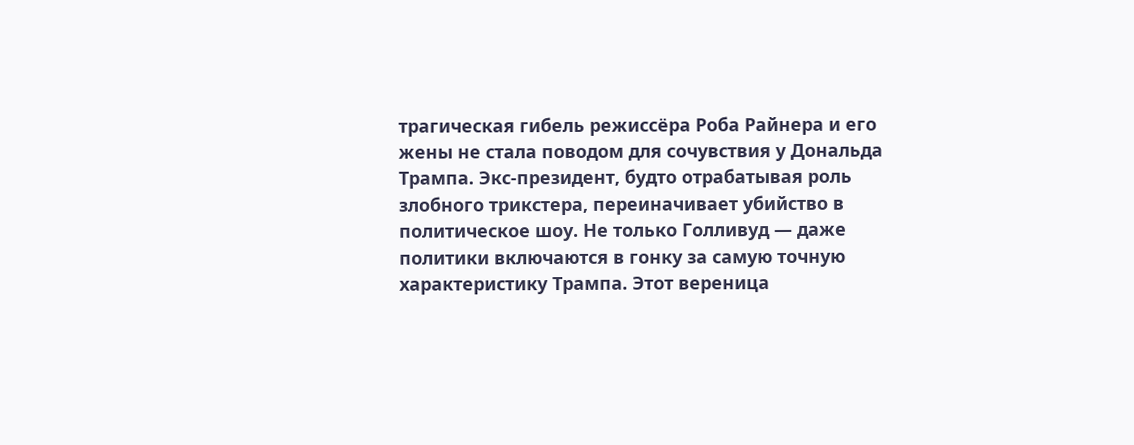трагическая гибель режиссёра Роба Райнера и его жены не стала поводом для сочувствия у Дональда Трампа. Экс-президент, будто отрабатывая роль злобного трикстера, переиначивает убийство в политическое шоу. Не только Голливуд — даже политики включаются в гонку за самую точную характеристику Трампа. Этот вереница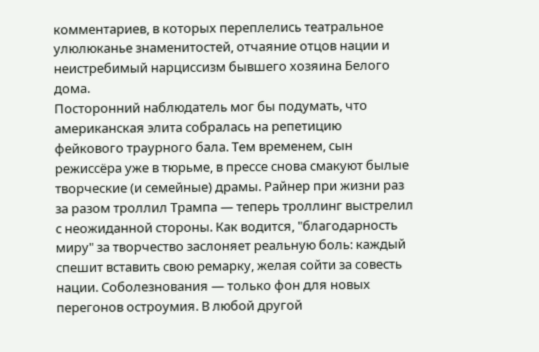комментариев, в которых переплелись театральное улюлюканье знаменитостей, отчаяние отцов нации и неистребимый нарциссизм бывшего хозяина Белого дома.
Посторонний наблюдатель мог бы подумать, что американская элита собралась на репетицию фейкового траурного бала. Тем временем, сын режиссёра уже в тюрьме, в прессе снова смакуют былые творческие (и семейные) драмы. Райнер при жизни раз за разом троллил Трампа — теперь троллинг выстрелил с неожиданной стороны. Как водится, "благодарность миру" за творчество заслоняет реальную боль: каждый спешит вставить свою ремарку, желая сойти за совесть нации. Соболезнования — только фон для новых перегонов остроумия. В любой другой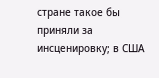стране такое бы приняли за инсценировку; в США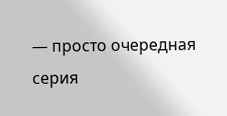— просто очередная серия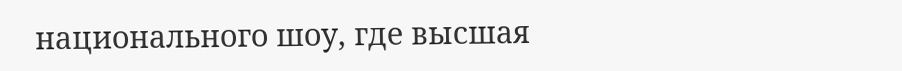национального шоу, где высшая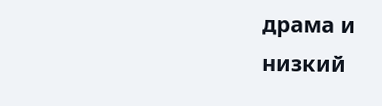драма и низкий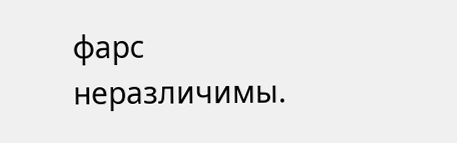фарс неразличимы.